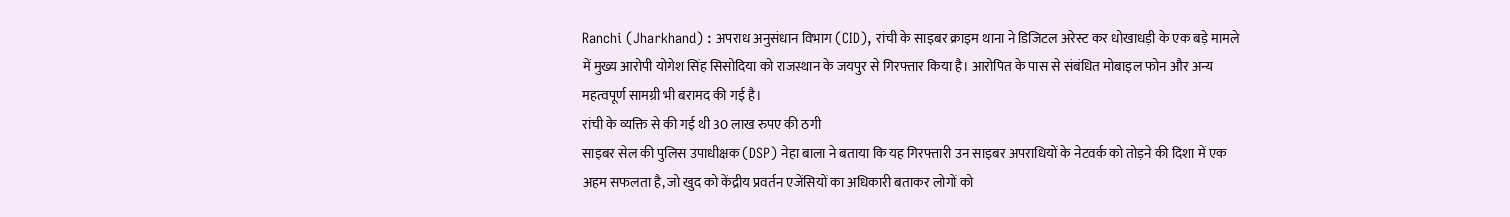Ranchi (Jharkhand) : अपराध अनुसंधान विभाग (CID), रांची के साइबर क्राइम थाना ने डिजिटल अरेस्ट कर धोखाधड़ी के एक बड़े मामले में मुख्य आरोपी योगेश सिंह सिसोदिया को राजस्थान के जयपुर से गिरफ्तार किया है। आरोपित के पास से संबंधित मोबाइल फोन और अन्य महत्वपूर्ण सामग्री भी बरामद की गई है।
रांची के व्यक्ति से की गई थी 30 लाख रुपए की ठगी
साइबर सेल की पुलिस उपाधीक्षक (DSP) नेहा बाला ने बताया कि यह गिरफ्तारी उन साइबर अपराधियों के नेटवर्क को तोड़ने की दिशा में एक अहम सफलता है, जो खुद को केंद्रीय प्रवर्तन एजेंसियों का अधिकारी बताकर लोगों को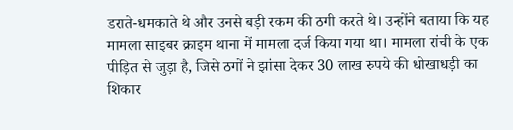डराते-धमकाते थे और उनसे बड़ी रकम की ठगी करते थे। उन्होंने बताया कि यह मामला साइबर क्राइम थाना में मामला दर्ज किया गया था। मामला रांची के एक पीड़ित से जुड़ा है, जिसे ठगों ने झांसा देकर 30 लाख रुपये की धोखाधड़ी का शिकार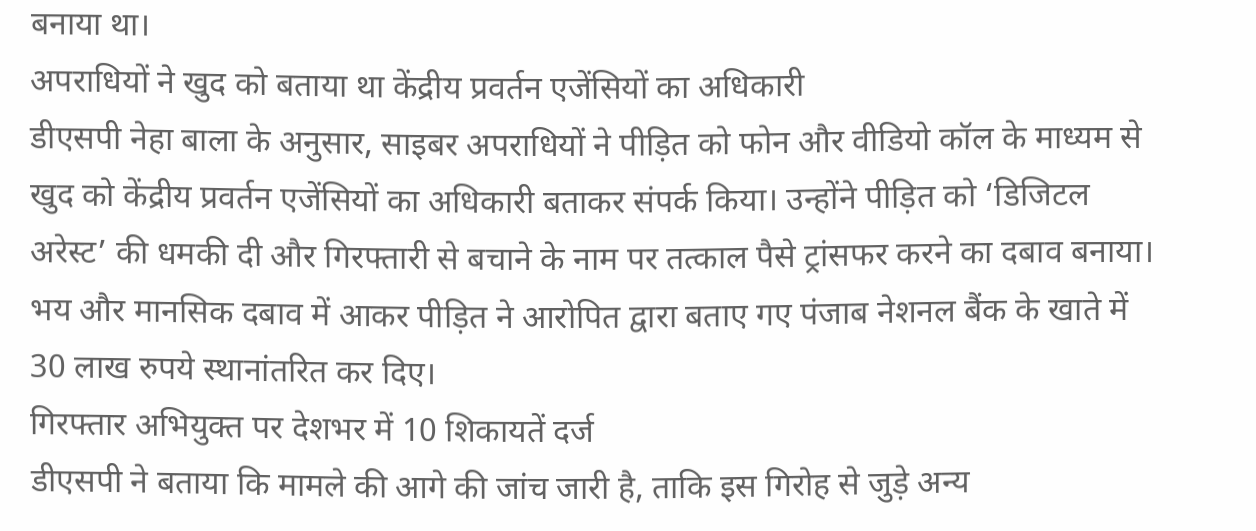बनाया था।
अपराधियों ने खुद को बताया था केंद्रीय प्रवर्तन एजेंसियों का अधिकारी
डीएसपी नेहा बाला के अनुसार, साइबर अपराधियों ने पीड़ित को फोन और वीडियो कॉल के माध्यम से खुद को केंद्रीय प्रवर्तन एजेंसियों का अधिकारी बताकर संपर्क किया। उन्होंने पीड़ित को ‘डिजिटल अरेस्ट’ की धमकी दी और गिरफ्तारी से बचाने के नाम पर तत्काल पैसे ट्रांसफर करने का दबाव बनाया। भय और मानसिक दबाव में आकर पीड़ित ने आरोपित द्वारा बताए गए पंजाब नेशनल बैंक के खाते में 30 लाख रुपये स्थानांतरित कर दिए।
गिरफ्तार अभियुक्त पर देशभर में 10 शिकायतें दर्ज
डीएसपी ने बताया कि मामले की आगे की जांच जारी है, ताकि इस गिरोह से जुड़े अन्य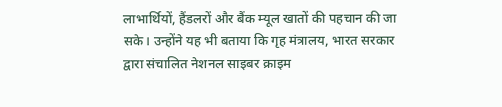लाभार्थियों, हैंडलरों और बैंक म्यूल खातों की पहचान की जा सके। उन्होंने यह भी बताया कि गृह मंत्रालय, भारत सरकार द्वारा संचालित नेशनल साइबर क्राइम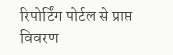रिपोर्टिंग पोर्टल से प्राप्त विवरण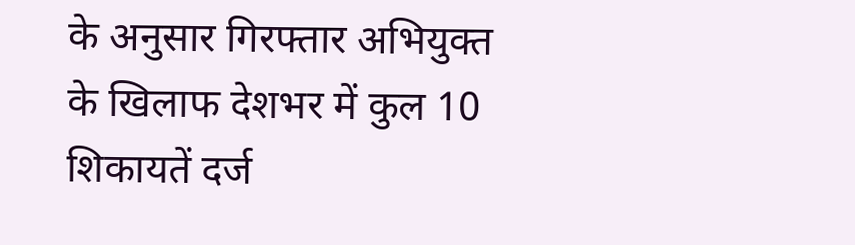के अनुसार गिरफ्तार अभियुक्त के खिलाफ देशभर में कुल 10 शिकायतें दर्ज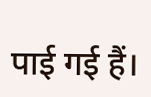पाई गई हैं।